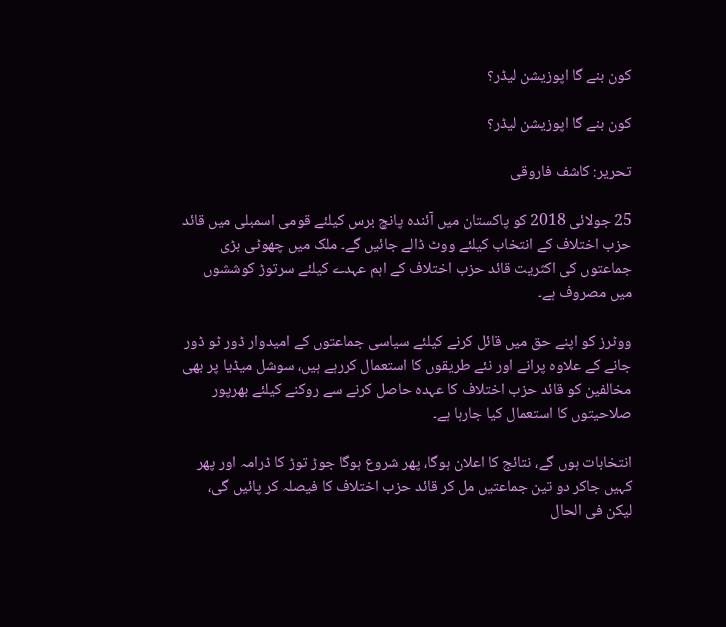کون بنے گا اپوزیشن لیڈر؟

کون بنے گا اپوزیشن لیڈر؟

تحریر: کاشف فاروقی

25 جولائی 2018 کو پاکستان میں آئندہ پانچ برس کیلئے قومی اسمبلی میں قائد حزب اختلاف کے انتخاب کیلئے ووٹ ڈالے جائیں گے۔ ملک میں چھوٹی بڑی جماعتوں کی اکثریت قائد حزب اختلاف کے اہم عہدے کیلئے سرتوڑ کوششوں میں مصروف ہے۔

ووٹرز کو اپنے حق میں قائل کرنے کیلئے سیاسی جماعتوں کے امیدوار ڈور ٹو ڈور جانے کے علاوہ پرانے اور نئے طریقوں کا استعمال کررہے ہیں، سوشل میڈیا پر بھی مخالفین کو قائد حزب اختلاف کا عہدہ حاصل کرنے سے روکنے کیلئے بھرپور صلاحیتوں کا استعمال کیا جارہا ہے۔

انتخابات ہوں گے، نتائج کا اعلان ہوگا، پھر شروع ہوگا جوڑ توڑ کا ڈرامہ اور پھر کہیں جاکر دو تین جماعتیں مل کر قائد حزب اختلاف کا فیصلہ کر پائیں گی، لیکن فی الحال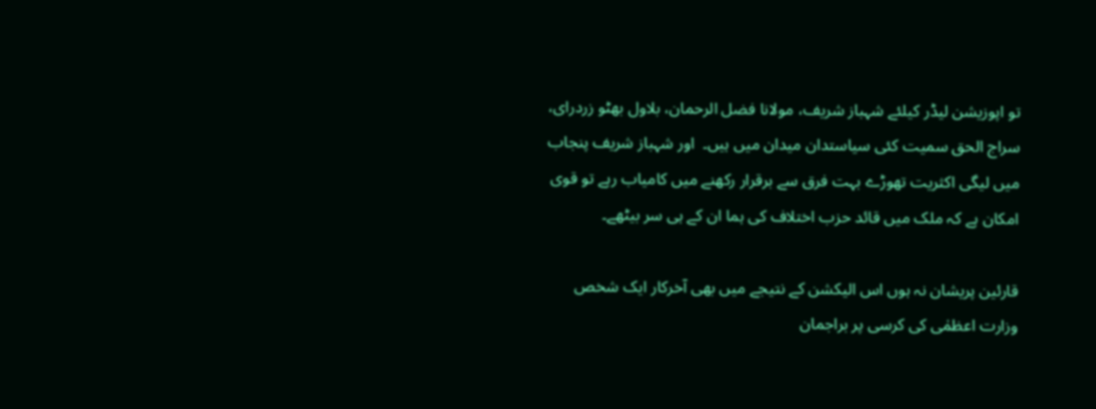تو اپوزیشن لیڈر کیلئے شہباز شریف، مولانا فضل الرحمان، بلاول بھٹو زردرای، سراج الحق سمیت کئی سیاستدان میدان میں ہیں۔  اور شہباز شریف پنجاب میں لیگی اکثریت تھوڑے بہت فرق سے برقرار رکھنے میں کامیاب رہے تو قوی امکان ہے کہ ملک میں قائد حزب اختلاف کی ہما ان کے ہی سر بیٹھے۔

قارئین پریشان نہ ہوں اس الیکشن کے نتیجے میں بھی آخرکار ایک شخص وزارت اعظمٰی کی کرسی پر براجمان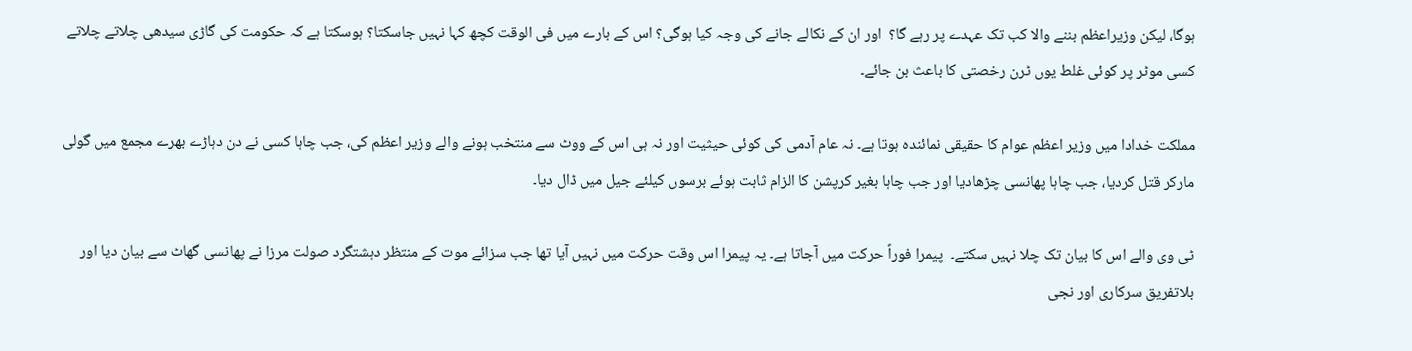ہوگا، لیکن وزیراعظم بننے والا کب تک عہدے پر رہے گا؟  اور ان کے نکالے جانے کی وجہ کیا ہوگی؟ اس کے بارے میں فی الوقت کچھ کہا نہیں جاسکتا؟ ہوسکتا ہے کہ حکومت کی گاڑی سیدھی چلاتے چلاتے کسی موٹر پر کوئی غلط یوں ٹرن رخصتی کا باعث بن جائے۔

مملکت خدادا میں وزیر اعظم عوام کا حقیقی نمائندہ ہوتا ہے۔ نہ عام آدمی کی کوئی حیثیت اور نہ ہی اس کے ووٹ سے منتخب ہونے والے وزیر اعظم کی، جب چاہا کسی نے دن دہاڑے بھرے مجمع میں گولی مارکر قتل کردیا، جب چاہا پھانسی چڑھادیا اور جب چاہا بغیر کرپشن کا الزام ثابت ہوئے برسوں کیلئے جیل میں ڈال دیا۔

ٹی وی والے اس کا بیان تک چلا نہیں سکتے۔  پیمرا فوراً حرکت میں آجاتا ہے۔ یہ پیمرا اس وقت حرکت میں نہیں آیا تھا جب سزائے موت کے منتظر دہشتگرد صولت مرزا نے پھانسی گھاٹ سے بیان دیا اور بلاتفریق سرکاری اور نجی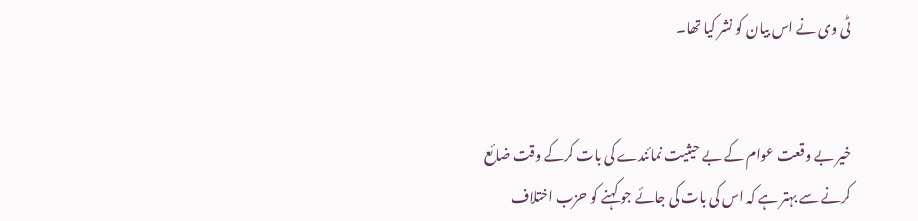ٹی وی نے اس بیان کو نشر کیا تھا۔


خیر بے وقعت عوام کے بے حیثیت نمائندے کی بات کرکے وقت ضائع کرنے سے بہتر ہے کہ اس کی بات کی جائے جو کہنے کو حزب اختلاف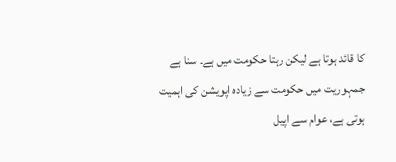کا قائد ہوتا ہے لیکن رہتا حکومت میں ہے۔ سنا ہے جمہوریت میں حکومت سے زیادہ اپویشن کی اہمیت ہوتی ہے، عوام سے اپیل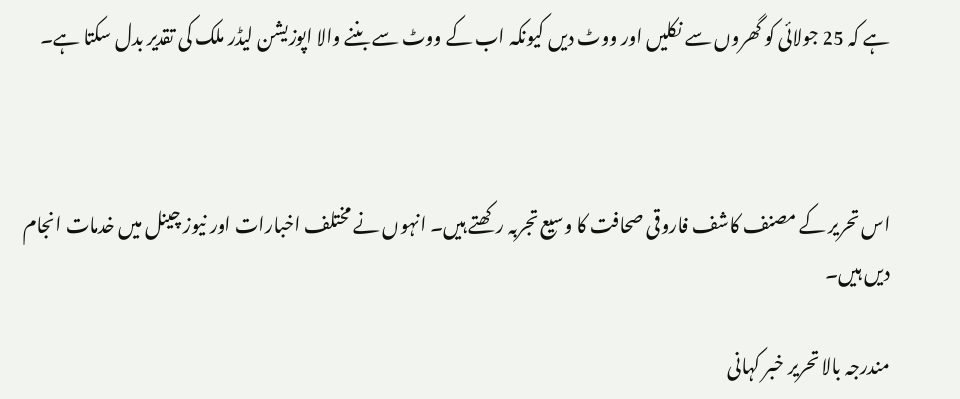ہے کہ 25 جولائی کو گھروں سے نکلیں اور ووٹ دیں کیونکہ اب کے ووٹ سے بننے والا اپوزیشن لیڈر ملک کی تقدیر بدل سکتا ہے۔



اس تحریر کے مصنف کاشف فاروقی صحافت کا وسیع تجربہ رکھتے ہیں۔ انہوں نے مختلف اخبارات اور نیوز چینل میں خدمات انجام دیں ہیں۔

مندرجہ بالا تحریر خبر کہانی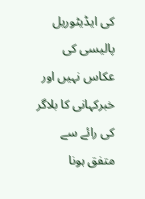کی ایڈیٹوریل پالیسی کی عکاس نہیں اور خبرکہانی کا بلاگر کی رائے سے متفق ہونا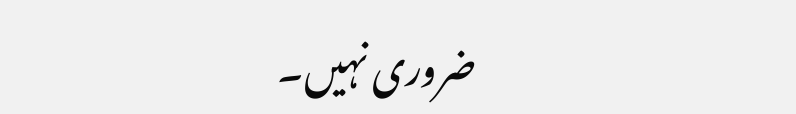ضروری نہیں۔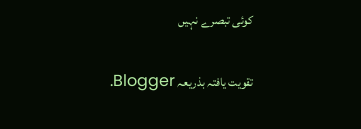کوئی تبصرے نہیں

تقویت یافتہ بذریعہ Blogger.